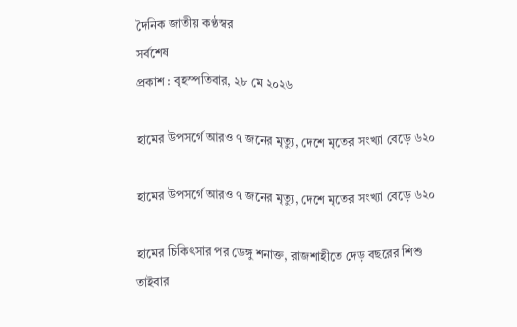দৈনিক জাতীয় কণ্ঠস্বর
সর্বশেষ
প্রকাশ : বৃহস্পতিবার, ২৮ মে ২০২৬

হামের উপসর্গে আরও ৭ জনের মৃত্যু, দেশে মৃতের সংখ্যা বেড়ে ৬২০

হামের উপসর্গে আরও ৭ জনের মৃত্যু, দেশে মৃতের সংখ্যা বেড়ে ৬২০

হামের চিকিৎসার পর ডেঙ্গু শনাক্ত, রাজশাহীতে দেড় বছরের শিশু তাইবার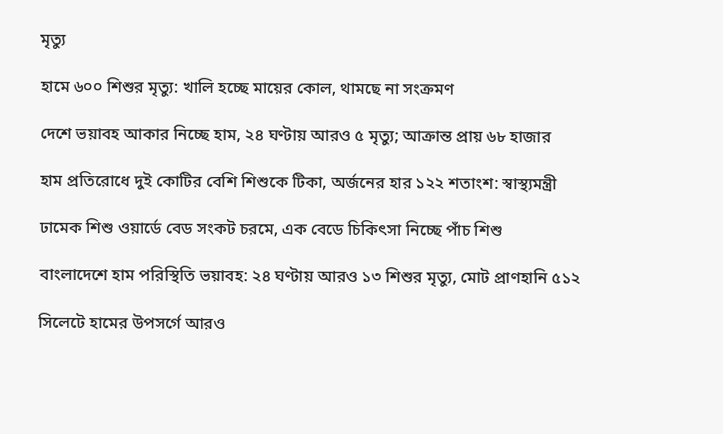মৃত্যু

হামে ৬০০ শিশুর মৃত্যু: খালি হচ্ছে মায়ের কোল, থামছে না সংক্রমণ

দেশে ভয়াবহ আকার নিচ্ছে হাম, ২৪ ঘণ্টায় আরও ৫ মৃত্যু; আক্রান্ত প্রায় ৬৮ হাজার

হাম প্রতিরোধে দুই কোটির বেশি শিশুকে টিকা, অর্জনের হার ১২২ শতাংশ: স্বাস্থ্যমন্ত্রী

ঢামেক শিশু ওয়ার্ডে বেড সংকট চরমে, এক বেডে চিকিৎসা নিচ্ছে পাঁচ শিশু

বাংলাদেশে হাম পরিস্থিতি ভয়াবহ: ২৪ ঘণ্টায় আরও ১৩ শিশুর মৃত্যু, মোট প্রাণহানি ৫১২

সিলেটে হামের উপসর্গে আরও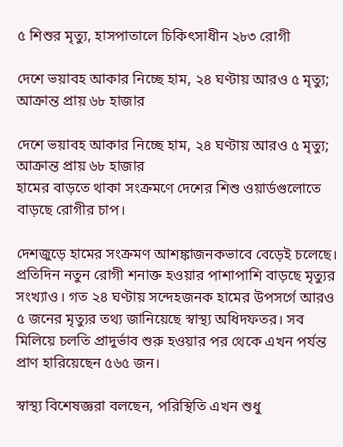৫ শিশুর মৃত্যু, হাসপাতালে চিকিৎসাধীন ২৮৩ রোগী

দেশে ভয়াবহ আকার নিচ্ছে হাম, ২৪ ঘণ্টায় আরও ৫ মৃত্যু; আক্রান্ত প্রায় ৬৮ হাজার

দেশে ভয়াবহ আকার নিচ্ছে হাম, ২৪ ঘণ্টায় আরও ৫ মৃত্যু; আক্রান্ত প্রায় ৬৮ হাজার
হামের বাড়তে থাকা সংক্রমণে দেশের শিশু ওয়ার্ডগুলোতে বাড়ছে রোগীর চাপ।

দেশজুড়ে হামের সংক্রমণ আশঙ্কাজনকভাবে বেড়েই চলেছে। প্রতিদিন নতুন রোগী শনাক্ত হওয়ার পাশাপাশি বাড়ছে মৃত্যুর সংখ্যাও। গত ২৪ ঘণ্টায় সন্দেহজনক হামের উপসর্গে আরও ৫ জনের মৃত্যুর তথ্য জানিয়েছে স্বাস্থ্য অধিদফতর। সব মিলিয়ে চলতি প্রাদুর্ভাব শুরু হওয়ার পর থেকে এখন পর্যন্ত প্রাণ হারিয়েছেন ৫৬৫ জন।

স্বাস্থ্য বিশেষজ্ঞরা বলছেন, পরিস্থিতি এখন শুধু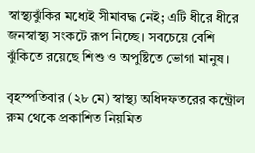স্বাস্থ্যঝুঁকির মধ্যেই সীমাবদ্ধ নেই; এটি ধীরে ধীরে জনস্বাস্থ্য সংকটে রূপ নিচ্ছে। সবচেয়ে বেশি ঝুঁকিতে রয়েছে শিশু ও অপুষ্টিতে ভোগা মানুষ।

বৃহস্পতিবার (২৮ মে) স্বাস্থ্য অধিদফতরের কন্ট্রোল রুম থেকে প্রকাশিত নিয়মিত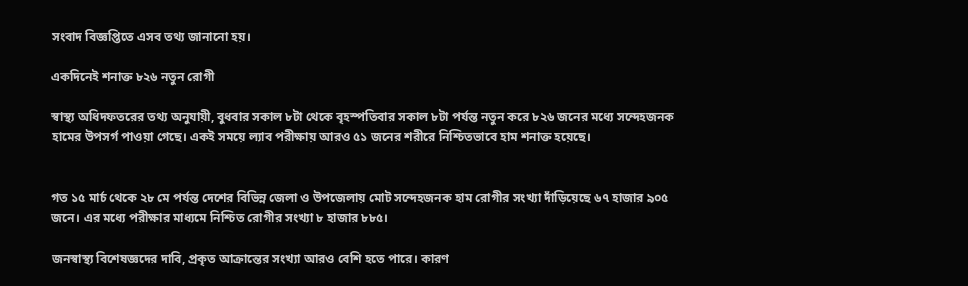সংবাদ বিজ্ঞপ্তিতে এসব তথ্য জানানো হয়।

একদিনেই শনাক্ত ৮২৬ নতুন রোগী

স্বাস্থ্য অধিদফতরের তথ্য অনুযায়ী, বুধবার সকাল ৮টা থেকে বৃহস্পতিবার সকাল ৮টা পর্যন্ত নতুন করে ৮২৬ জনের মধ্যে সন্দেহজনক হামের উপসর্গ পাওয়া গেছে। একই সময়ে ল্যাব পরীক্ষায় আরও ৫১ জনের শরীরে নিশ্চিতভাবে হাম শনাক্ত হয়েছে।


গত ১৫ মার্চ থেকে ২৮ মে পর্যন্ত দেশের বিভিন্ন জেলা ও উপজেলায় মোট সন্দেহজনক হাম রোগীর সংখ্যা দাঁড়িয়েছে ৬৭ হাজার ৯০৫ জনে। এর মধ্যে পরীক্ষার মাধ্যমে নিশ্চিত রোগীর সংখ্যা ৮ হাজার ৮৮৫।

জনস্বাস্থ্য বিশেষজ্ঞদের দাবি, প্রকৃত আক্রান্তের সংখ্যা আরও বেশি হতে পারে। কারণ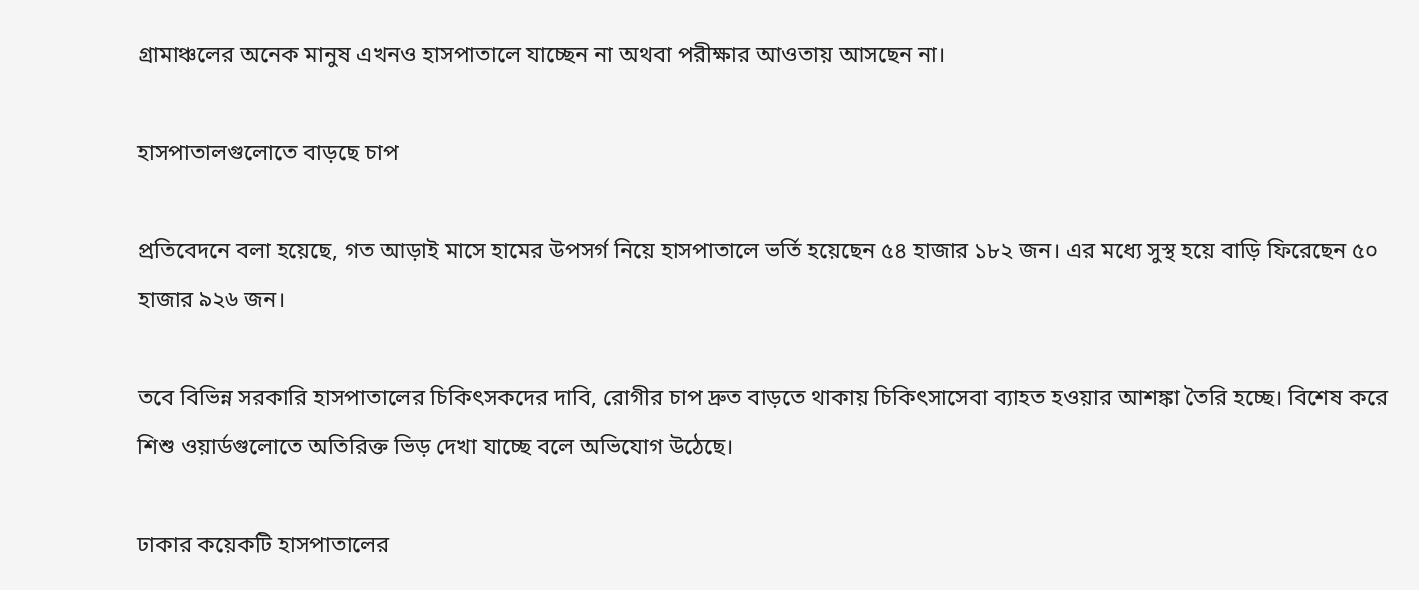গ্রামাঞ্চলের অনেক মানুষ এখনও হাসপাতালে যাচ্ছেন না অথবা পরীক্ষার আওতায় আসছেন না।

হাসপাতালগুলোতে বাড়ছে চাপ

প্রতিবেদনে বলা হয়েছে, গত আড়াই মাসে হামের উপসর্গ নিয়ে হাসপাতালে ভর্তি হয়েছেন ৫৪ হাজার ১৮২ জন। এর মধ্যে সুস্থ হয়ে বাড়ি ফিরেছেন ৫০ হাজার ৯২৬ জন।

তবে বিভিন্ন সরকারি হাসপাতালের চিকিৎসকদের দাবি, রোগীর চাপ দ্রুত বাড়তে থাকায় চিকিৎসাসেবা ব্যাহত হওয়ার আশঙ্কা তৈরি হচ্ছে। বিশেষ করে শিশু ওয়ার্ডগুলোতে অতিরিক্ত ভিড় দেখা যাচ্ছে বলে অভিযোগ উঠেছে।

ঢাকার কয়েকটি হাসপাতালের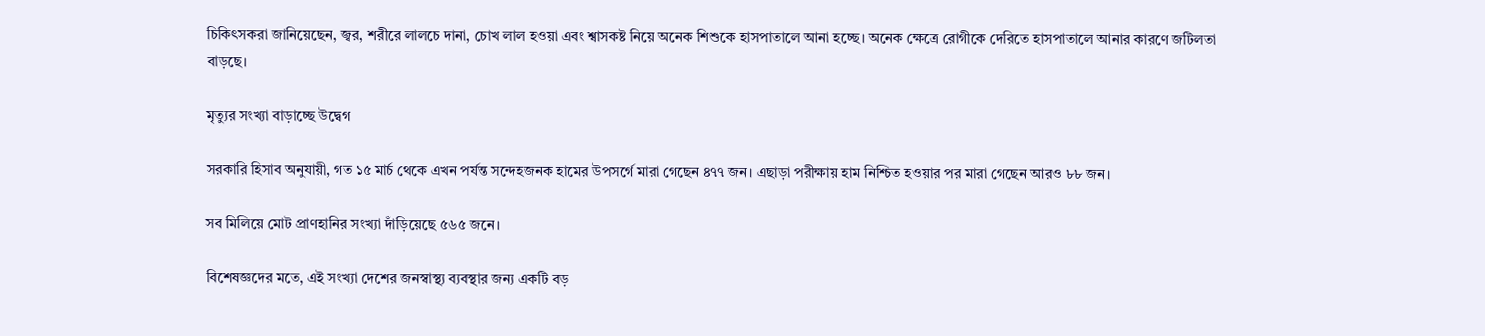চিকিৎসকরা জানিয়েছেন, জ্বর, শরীরে লালচে দানা, চোখ লাল হওয়া এবং শ্বাসকষ্ট নিয়ে অনেক শিশুকে হাসপাতালে আনা হচ্ছে। অনেক ক্ষেত্রে রোগীকে দেরিতে হাসপাতালে আনার কারণে জটিলতা বাড়ছে।

মৃত্যুর সংখ্যা বাড়াচ্ছে উদ্বেগ

সরকারি হিসাব অনুযায়ী, গত ১৫ মার্চ থেকে এখন পর্যন্ত সন্দেহজনক হামের উপসর্গে মারা গেছেন ৪৭৭ জন। এছাড়া পরীক্ষায় হাম নিশ্চিত হওয়ার পর মারা গেছেন আরও ৮৮ জন।

সব মিলিয়ে মোট প্রাণহানির সংখ্যা দাঁড়িয়েছে ৫৬৫ জনে।

বিশেষজ্ঞদের মতে, এই সংখ্যা দেশের জনস্বাস্থ্য ব্যবস্থার জন্য একটি বড়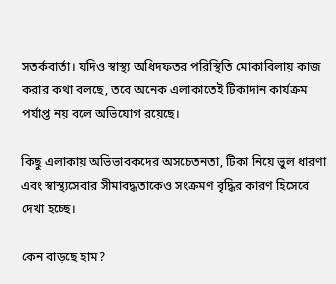সতর্কবার্তা। যদিও স্বাস্থ্য অধিদফতর পরিস্থিতি মোকাবিলায় কাজ করার কথা বলছে, তবে অনেক এলাকাতেই টিকাদান কার্যক্রম পর্যাপ্ত নয় বলে অভিযোগ রয়েছে।

কিছু এলাকায় অভিভাবকদের অসচেতনতা, টিকা নিয়ে ভুল ধারণা এবং স্বাস্থ্যসেবার সীমাবদ্ধতাকেও সংক্রমণ বৃদ্ধির কারণ হিসেবে দেখা হচ্ছে।

কেন বাড়ছে হাম?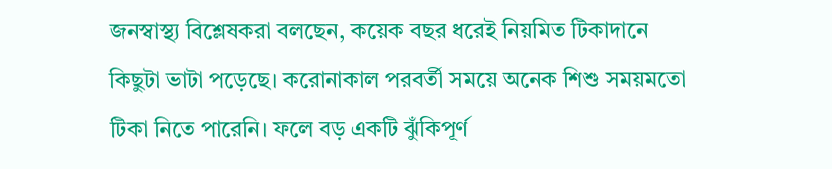জনস্বাস্থ্য বিশ্লেষকরা বলছেন, কয়েক বছর ধরেই নিয়মিত টিকাদানে কিছুটা ভাটা পড়েছে। করোনাকাল পরবর্তী সময়ে অনেক শিশু সময়মতো টিকা নিতে পারেনি। ফলে বড় একটি ঝুঁকিপূর্ণ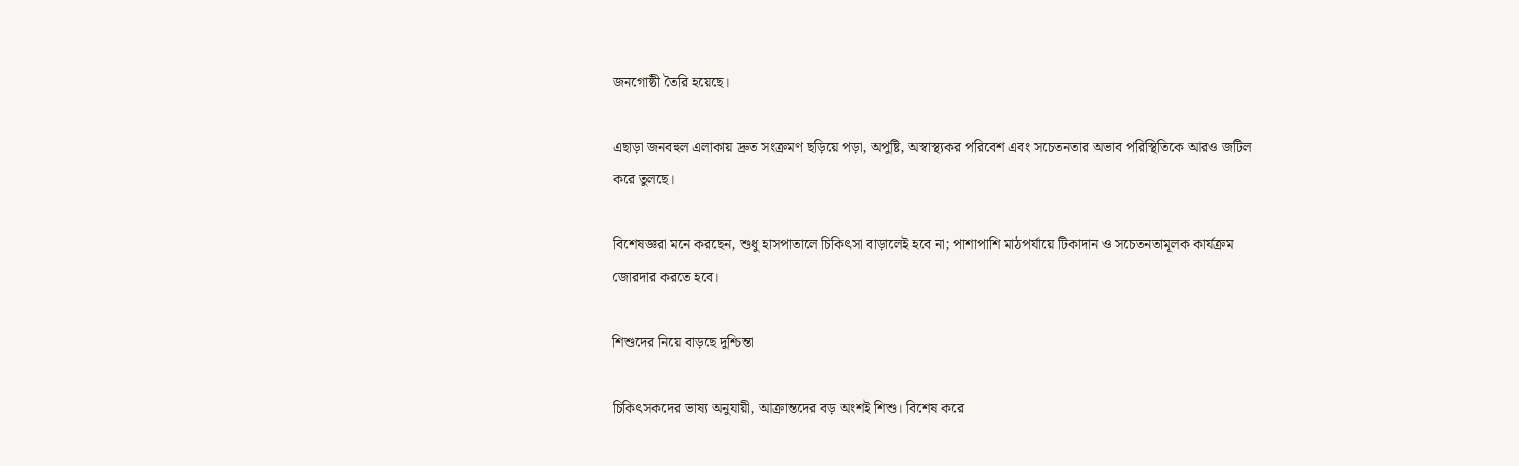জনগোষ্ঠী তৈরি হয়েছে।

এছাড়া জনবহুল এলাকায় দ্রুত সংক্রমণ ছড়িয়ে পড়া, অপুষ্টি, অস্বাস্থ্যকর পরিবেশ এবং সচেতনতার অভাব পরিস্থিতিকে আরও জটিল করে তুলছে।

বিশেষজ্ঞরা মনে করছেন, শুধু হাসপাতালে চিকিৎসা বাড়ালেই হবে না; পাশাপাশি মাঠপর্যায়ে টিকাদান ও সচেতনতামূলক কার্যক্রম জোরদার করতে হবে।

শিশুদের নিয়ে বাড়ছে দুশ্চিন্তা

চিকিৎসকদের ভাষ্য অনুযায়ী, আক্রান্তদের বড় অংশই শিশু। বিশেষ করে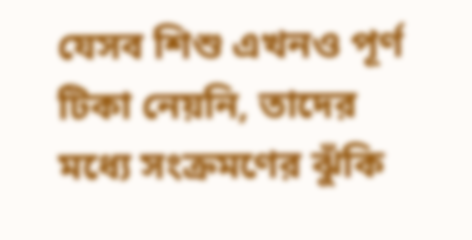যেসব শিশু এখনও পূর্ণ টিকা নেয়নি, তাদের মধ্যে সংক্রমণের ঝুঁকি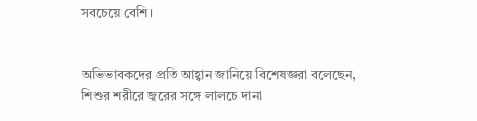সবচেয়ে বেশি।


অভিভাবকদের প্রতি আহ্বান জানিয়ে বিশেষজ্ঞরা বলেছেন, শিশুর শরীরে জ্বরের সঙ্গে লালচে দানা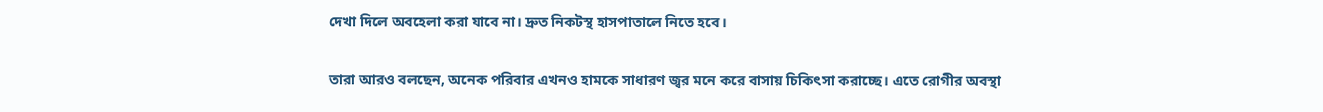দেখা দিলে অবহেলা করা যাবে না। দ্রুত নিকটস্থ হাসপাতালে নিতে হবে।

তারা আরও বলছেন, অনেক পরিবার এখনও হামকে সাধারণ জ্বর মনে করে বাসায় চিকিৎসা করাচ্ছে। এতে রোগীর অবস্থা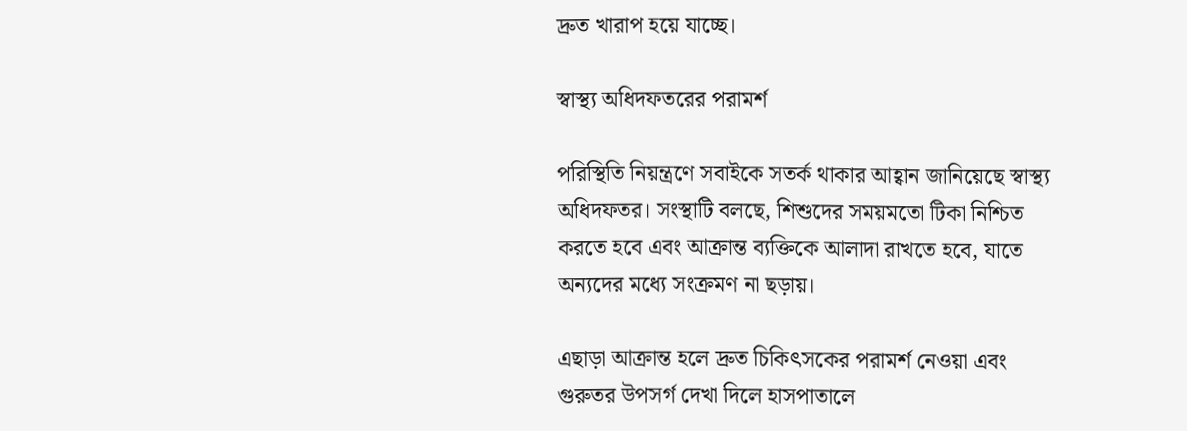দ্রুত খারাপ হয়ে যাচ্ছে।

স্বাস্থ্য অধিদফতরের পরামর্শ

পরিস্থিতি নিয়ন্ত্রণে সবাইকে সতর্ক থাকার আহ্বান জানিয়েছে স্বাস্থ্য অধিদফতর। সংস্থাটি বলছে, শিশুদের সময়মতো টিকা নিশ্চিত করতে হবে এবং আক্রান্ত ব্যক্তিকে আলাদা রাখতে হবে, যাতে অন্যদের মধ্যে সংক্রমণ না ছড়ায়।

এছাড়া আক্রান্ত হলে দ্রুত চিকিৎসকের পরামর্শ নেওয়া এবং গুরুতর উপসর্গ দেখা দিলে হাসপাতালে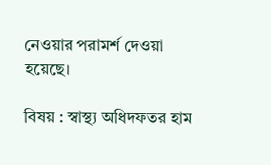নেওয়ার পরামর্শ দেওয়া হয়েছে।

বিষয় : স্বাস্থ্য অধিদফতর হাম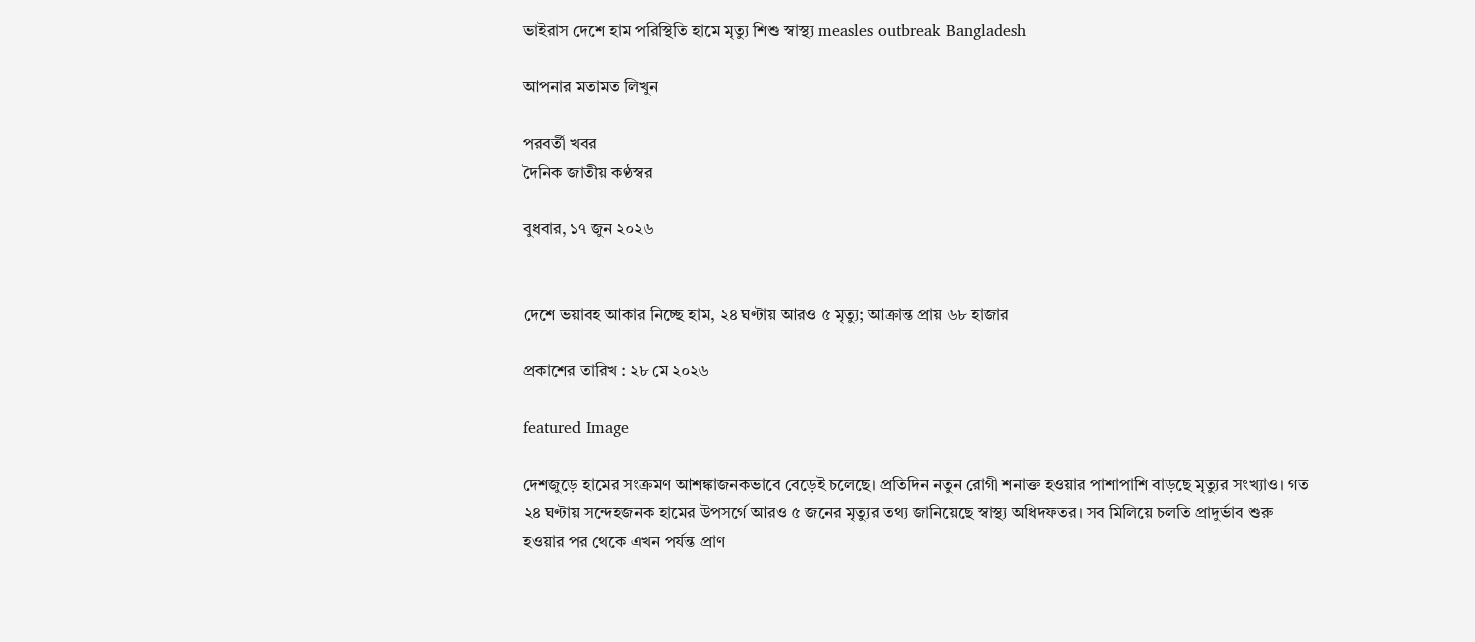ভাইরাস দেশে হাম পরিস্থিতি হামে মৃত্যু শিশু স্বাস্থ্য measles outbreak Bangladesh

আপনার মতামত লিখুন

পরবর্তী খবর
দৈনিক জাতীয় কণ্ঠস্বর

বুধবার, ১৭ জুন ২০২৬


দেশে ভয়াবহ আকার নিচ্ছে হাম, ২৪ ঘণ্টায় আরও ৫ মৃত্যু; আক্রান্ত প্রায় ৬৮ হাজার

প্রকাশের তারিখ : ২৮ মে ২০২৬

featured Image

দেশজুড়ে হামের সংক্রমণ আশঙ্কাজনকভাবে বেড়েই চলেছে। প্রতিদিন নতুন রোগী শনাক্ত হওয়ার পাশাপাশি বাড়ছে মৃত্যুর সংখ্যাও। গত ২৪ ঘণ্টায় সন্দেহজনক হামের উপসর্গে আরও ৫ জনের মৃত্যুর তথ্য জানিয়েছে স্বাস্থ্য অধিদফতর। সব মিলিয়ে চলতি প্রাদুর্ভাব শুরু হওয়ার পর থেকে এখন পর্যন্ত প্রাণ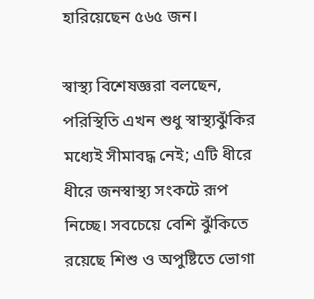হারিয়েছেন ৫৬৫ জন।

স্বাস্থ্য বিশেষজ্ঞরা বলছেন, পরিস্থিতি এখন শুধু স্বাস্থ্যঝুঁকির মধ্যেই সীমাবদ্ধ নেই; এটি ধীরে ধীরে জনস্বাস্থ্য সংকটে রূপ নিচ্ছে। সবচেয়ে বেশি ঝুঁকিতে রয়েছে শিশু ও অপুষ্টিতে ভোগা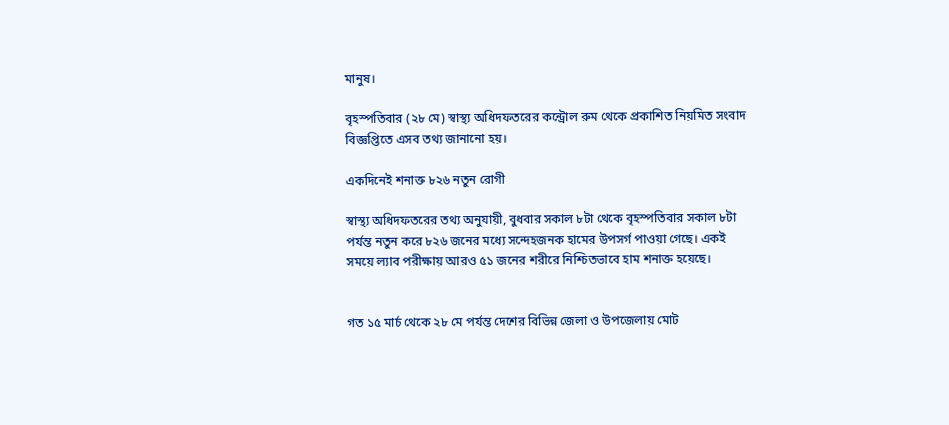মানুষ।

বৃহস্পতিবার (২৮ মে) স্বাস্থ্য অধিদফতরের কন্ট্রোল রুম থেকে প্রকাশিত নিয়মিত সংবাদ বিজ্ঞপ্তিতে এসব তথ্য জানানো হয়।

একদিনেই শনাক্ত ৮২৬ নতুন রোগী

স্বাস্থ্য অধিদফতরের তথ্য অনুযায়ী, বুধবার সকাল ৮টা থেকে বৃহস্পতিবার সকাল ৮টা পর্যন্ত নতুন করে ৮২৬ জনের মধ্যে সন্দেহজনক হামের উপসর্গ পাওয়া গেছে। একই সময়ে ল্যাব পরীক্ষায় আরও ৫১ জনের শরীরে নিশ্চিতভাবে হাম শনাক্ত হয়েছে।


গত ১৫ মার্চ থেকে ২৮ মে পর্যন্ত দেশের বিভিন্ন জেলা ও উপজেলায় মোট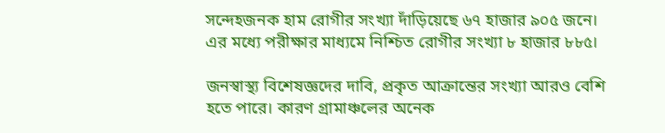সন্দেহজনক হাম রোগীর সংখ্যা দাঁড়িয়েছে ৬৭ হাজার ৯০৫ জনে। এর মধ্যে পরীক্ষার মাধ্যমে নিশ্চিত রোগীর সংখ্যা ৮ হাজার ৮৮৫।

জনস্বাস্থ্য বিশেষজ্ঞদের দাবি, প্রকৃত আক্রান্তের সংখ্যা আরও বেশি হতে পারে। কারণ গ্রামাঞ্চলের অনেক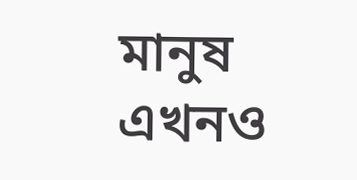মানুষ এখনও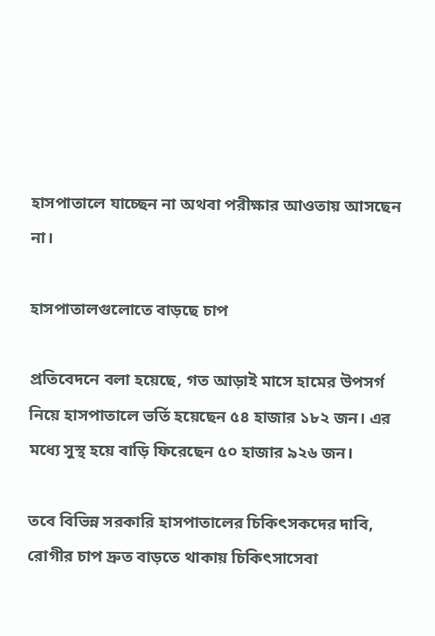হাসপাতালে যাচ্ছেন না অথবা পরীক্ষার আওতায় আসছেন না।

হাসপাতালগুলোতে বাড়ছে চাপ

প্রতিবেদনে বলা হয়েছে, গত আড়াই মাসে হামের উপসর্গ নিয়ে হাসপাতালে ভর্তি হয়েছেন ৫৪ হাজার ১৮২ জন। এর মধ্যে সুস্থ হয়ে বাড়ি ফিরেছেন ৫০ হাজার ৯২৬ জন।

তবে বিভিন্ন সরকারি হাসপাতালের চিকিৎসকদের দাবি, রোগীর চাপ দ্রুত বাড়তে থাকায় চিকিৎসাসেবা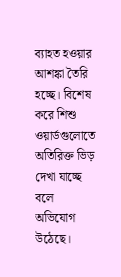ব্যাহত হওয়ার আশঙ্কা তৈরি হচ্ছে। বিশেষ করে শিশু ওয়ার্ডগুলোতে অতিরিক্ত ভিড় দেখা যাচ্ছে বলে অভিযোগ উঠেছে।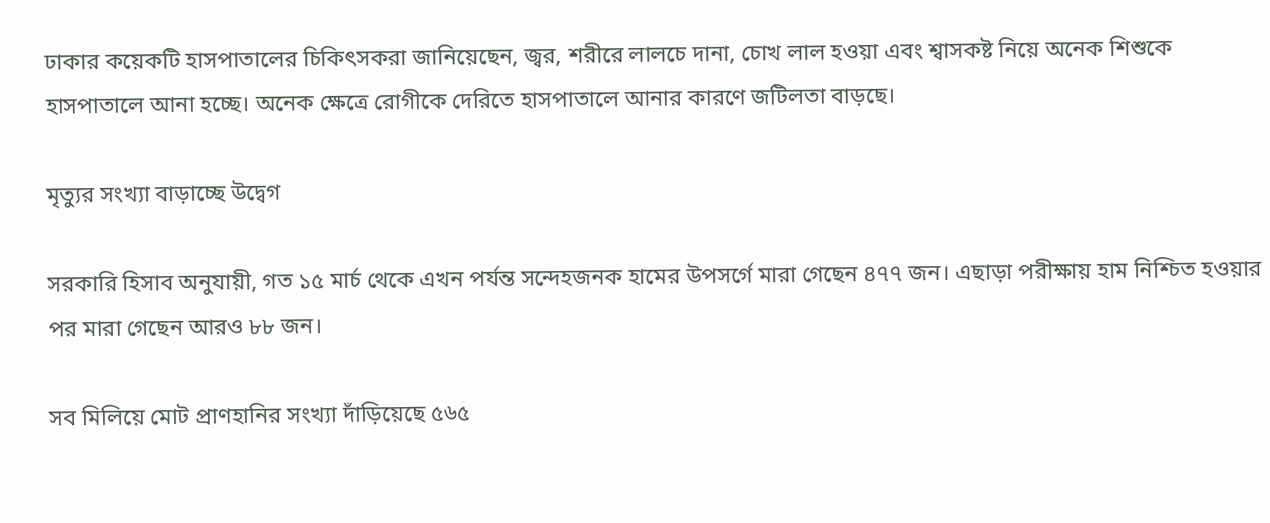ঢাকার কয়েকটি হাসপাতালের চিকিৎসকরা জানিয়েছেন, জ্বর, শরীরে লালচে দানা, চোখ লাল হওয়া এবং শ্বাসকষ্ট নিয়ে অনেক শিশুকে হাসপাতালে আনা হচ্ছে। অনেক ক্ষেত্রে রোগীকে দেরিতে হাসপাতালে আনার কারণে জটিলতা বাড়ছে।

মৃত্যুর সংখ্যা বাড়াচ্ছে উদ্বেগ

সরকারি হিসাব অনুযায়ী, গত ১৫ মার্চ থেকে এখন পর্যন্ত সন্দেহজনক হামের উপসর্গে মারা গেছেন ৪৭৭ জন। এছাড়া পরীক্ষায় হাম নিশ্চিত হওয়ার পর মারা গেছেন আরও ৮৮ জন।

সব মিলিয়ে মোট প্রাণহানির সংখ্যা দাঁড়িয়েছে ৫৬৫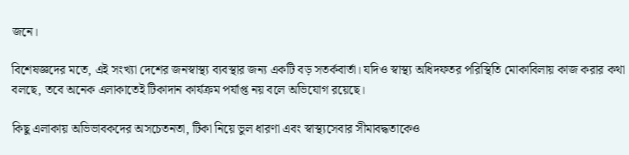জনে।

বিশেষজ্ঞদের মতে, এই সংখ্যা দেশের জনস্বাস্থ্য ব্যবস্থার জন্য একটি বড় সতর্কবার্তা। যদিও স্বাস্থ্য অধিদফতর পরিস্থিতি মোকাবিলায় কাজ করার কথা বলছে, তবে অনেক এলাকাতেই টিকাদান কার্যক্রম পর্যাপ্ত নয় বলে অভিযোগ রয়েছে।

কিছু এলাকায় অভিভাবকদের অসচেতনতা, টিকা নিয়ে ভুল ধারণা এবং স্বাস্থ্যসেবার সীমাবদ্ধতাকেও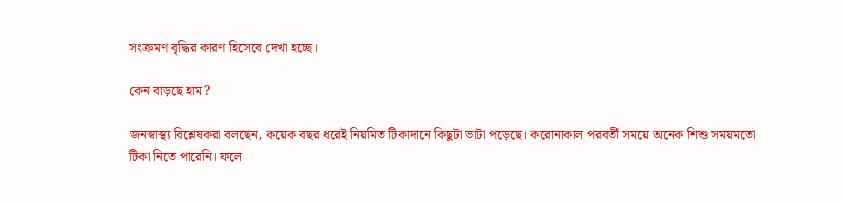সংক্রমণ বৃদ্ধির কারণ হিসেবে দেখা হচ্ছে।

কেন বাড়ছে হাম?

জনস্বাস্থ্য বিশ্লেষকরা বলছেন, কয়েক বছর ধরেই নিয়মিত টিকাদানে কিছুটা ভাটা পড়েছে। করোনাকাল পরবর্তী সময়ে অনেক শিশু সময়মতো টিকা নিতে পারেনি। ফলে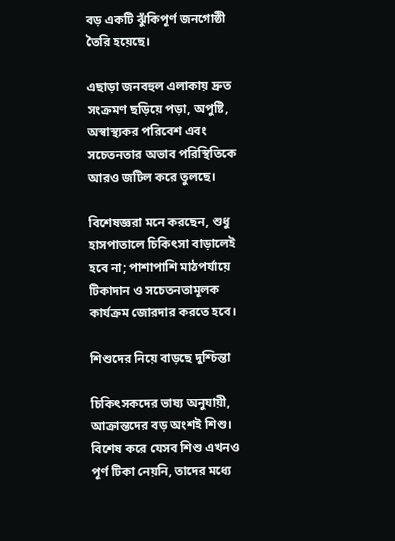বড় একটি ঝুঁকিপূর্ণ জনগোষ্ঠী তৈরি হয়েছে।

এছাড়া জনবহুল এলাকায় দ্রুত সংক্রমণ ছড়িয়ে পড়া, অপুষ্টি, অস্বাস্থ্যকর পরিবেশ এবং সচেতনতার অভাব পরিস্থিতিকে আরও জটিল করে তুলছে।

বিশেষজ্ঞরা মনে করছেন, শুধু হাসপাতালে চিকিৎসা বাড়ালেই হবে না; পাশাপাশি মাঠপর্যায়ে টিকাদান ও সচেতনতামূলক কার্যক্রম জোরদার করতে হবে।

শিশুদের নিয়ে বাড়ছে দুশ্চিন্তা

চিকিৎসকদের ভাষ্য অনুযায়ী, আক্রান্তদের বড় অংশই শিশু। বিশেষ করে যেসব শিশু এখনও পূর্ণ টিকা নেয়নি, তাদের মধ্যে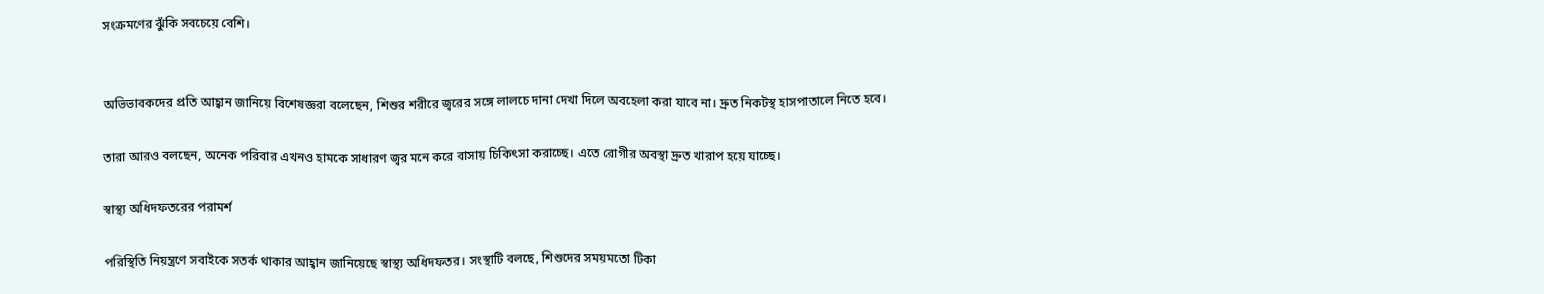সংক্রমণের ঝুঁকি সবচেয়ে বেশি।


অভিভাবকদের প্রতি আহ্বান জানিয়ে বিশেষজ্ঞরা বলেছেন, শিশুর শরীরে জ্বরের সঙ্গে লালচে দানা দেখা দিলে অবহেলা করা যাবে না। দ্রুত নিকটস্থ হাসপাতালে নিতে হবে।

তারা আরও বলছেন, অনেক পরিবার এখনও হামকে সাধারণ জ্বর মনে করে বাসায় চিকিৎসা করাচ্ছে। এতে রোগীর অবস্থা দ্রুত খারাপ হয়ে যাচ্ছে।

স্বাস্থ্য অধিদফতরের পরামর্শ

পরিস্থিতি নিয়ন্ত্রণে সবাইকে সতর্ক থাকার আহ্বান জানিয়েছে স্বাস্থ্য অধিদফতর। সংস্থাটি বলছে, শিশুদের সময়মতো টিকা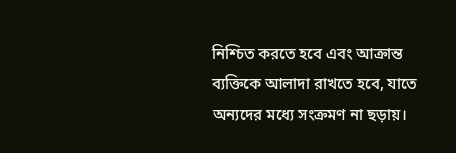নিশ্চিত করতে হবে এবং আক্রান্ত ব্যক্তিকে আলাদা রাখতে হবে, যাতে অন্যদের মধ্যে সংক্রমণ না ছড়ায়।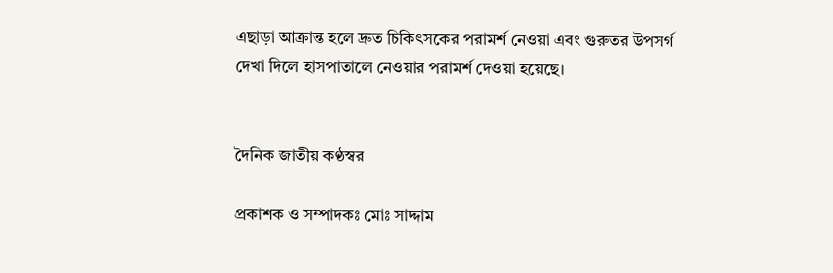এছাড়া আক্রান্ত হলে দ্রুত চিকিৎসকের পরামর্শ নেওয়া এবং গুরুতর উপসর্গ দেখা দিলে হাসপাতালে নেওয়ার পরামর্শ দেওয়া হয়েছে।


দৈনিক জাতীয় কণ্ঠস্বর

প্রকাশক ও সম্পাদকঃ মোঃ সাদ্দাম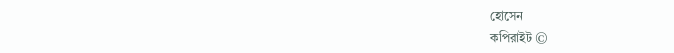হোসেন
কপিরাইট ©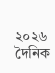২০২৬ দৈনিক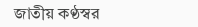জাতীয় কণ্ঠস্বর